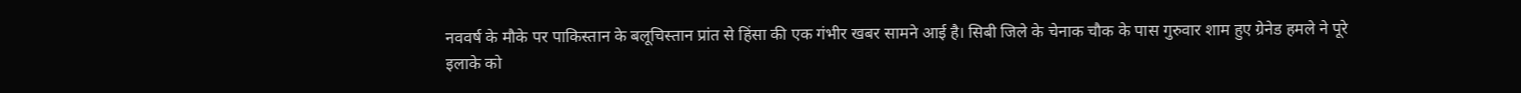नववर्ष के मौके पर पाकिस्तान के बलूचिस्तान प्रांत से हिंसा की एक गंभीर खबर सामने आई है। सिबी जिले के चेनाक चौक के पास गुरुवार शाम हुए ग्रेनेड हमले ने पूरे इलाके को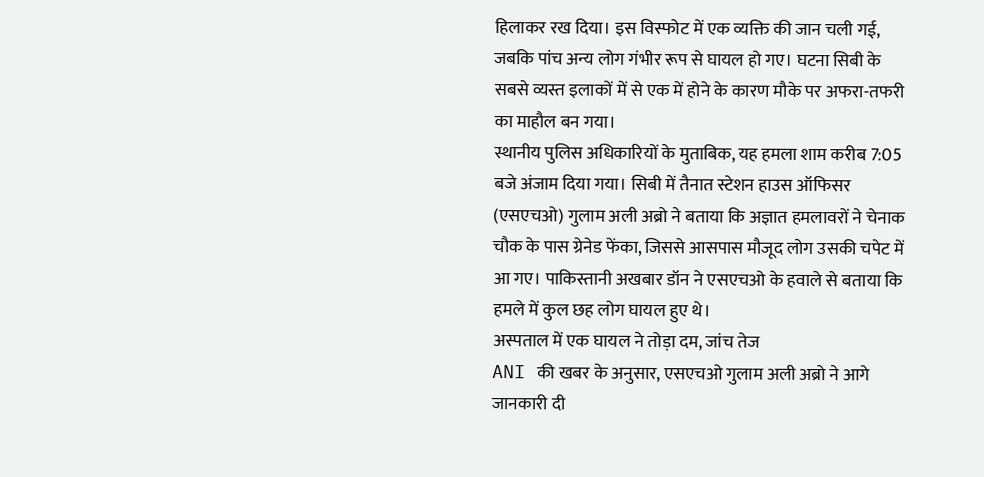हिलाकर रख दिया। इस विस्फोट में एक व्यक्ति की जान चली गई, जबकि पांच अन्य लोग गंभीर रूप से घायल हो गए। घटना सिबी के सबसे व्यस्त इलाकों में से एक में होने के कारण मौके पर अफरा-तफरी का माहौल बन गया।
स्थानीय पुलिस अधिकारियों के मुताबिक, यह हमला शाम करीब 7:05 बजे अंजाम दिया गया। सिबी में तैनात स्टेशन हाउस ऑफिसर (एसएचओ) गुलाम अली अब्रो ने बताया कि अज्ञात हमलावरों ने चेनाक चौक के पास ग्रेनेड फेंका, जिससे आसपास मौजूद लोग उसकी चपेट में आ गए। पाकिस्तानी अखबार डॉन ने एसएचओ के हवाले से बताया कि हमले में कुल छह लोग घायल हुए थे।
अस्पताल में एक घायल ने तोड़ा दम, जांच तेज
ANI की खबर के अनुसार, एसएचओ गुलाम अली अब्रो ने आगे जानकारी दी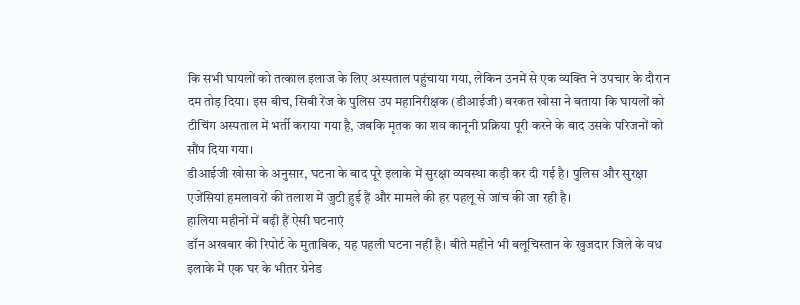कि सभी घायलों को तत्काल इलाज के लिए अस्पताल पहुंचाया गया, लेकिन उनमें से एक व्यक्ति ने उपचार के दौरान दम तोड़ दिया। इस बीच, सिबी रेंज के पुलिस उप महानिरीक्षक (डीआईजी) बरकत खोसा ने बताया कि घायलों को टीचिंग अस्पताल में भर्ती कराया गया है, जबकि मृतक का शव कानूनी प्रक्रिया पूरी करने के बाद उसके परिजनों को सौंप दिया गया।
डीआईजी खोसा के अनुसार, घटना के बाद पूरे इलाके में सुरक्षा व्यवस्था कड़ी कर दी गई है। पुलिस और सुरक्षा एजेंसियां हमलावरों की तलाश में जुटी हुई हैं और मामले की हर पहलू से जांच की जा रही है।
हालिया महीनों में बढ़ी हैं ऐसी घटनाएं
डॉन अखबार की रिपोर्ट के मुताबिक, यह पहली घटना नहीं है। बीते महीने भी बलूचिस्तान के खुजदार जिले के वध इलाके में एक घर के भीतर ग्रेनेड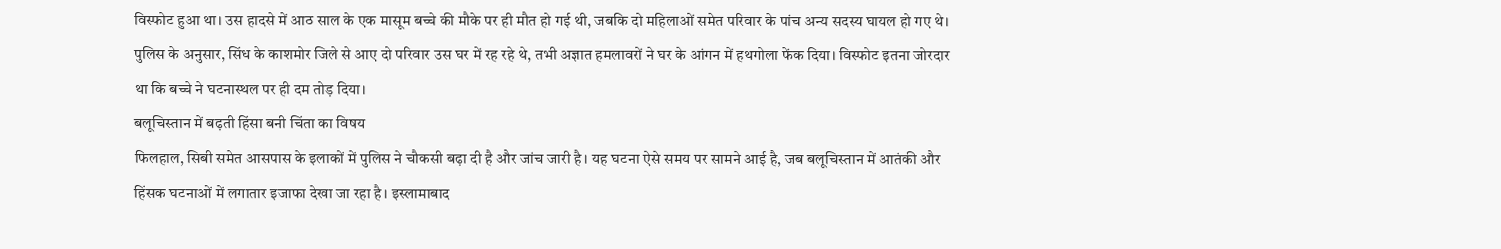विस्फोट हुआ था। उस हादसे में आठ साल के एक मासूम बच्चे की मौके पर ही मौत हो गई थी, जबकि दो महिलाओं समेत परिवार के पांच अन्य सदस्य घायल हो गए थे।
पुलिस के अनुसार, सिंध के काशमोर जिले से आए दो परिवार उस घर में रह रहे थे, तभी अज्ञात हमलावरों ने घर के आंगन में हथगोला फेंक दिया। विस्फोट इतना जोरदार था कि बच्चे ने घटनास्थल पर ही दम तोड़ दिया।
बलूचिस्तान में बढ़ती हिंसा बनी चिंता का विषय
फिलहाल, सिबी समेत आसपास के इलाकों में पुलिस ने चौकसी बढ़ा दी है और जांच जारी है। यह घटना ऐसे समय पर सामने आई है, जब बलूचिस्तान में आतंकी और हिंसक घटनाओं में लगातार इजाफा देखा जा रहा है। इस्लामाबाद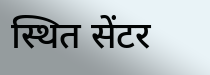स्थित सेंटर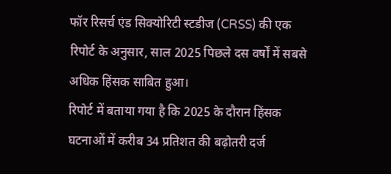फॉर रिसर्च एंड सिक्योरिटी स्टडीज (CRSS) की एक रिपोर्ट के अनुसार, साल 2025 पिछले दस वर्षों में सबसे अधिक हिंसक साबित हुआ।
रिपोर्ट में बताया गया है कि 2025 के दौरान हिंसक घटनाओं में करीब 34 प्रतिशत की बढ़ोतरी दर्ज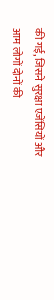की गई, जिसने सुरक्षा एजेंसियों और आम लोगों दोनों की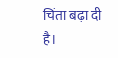चिंता बढ़ा दी है।